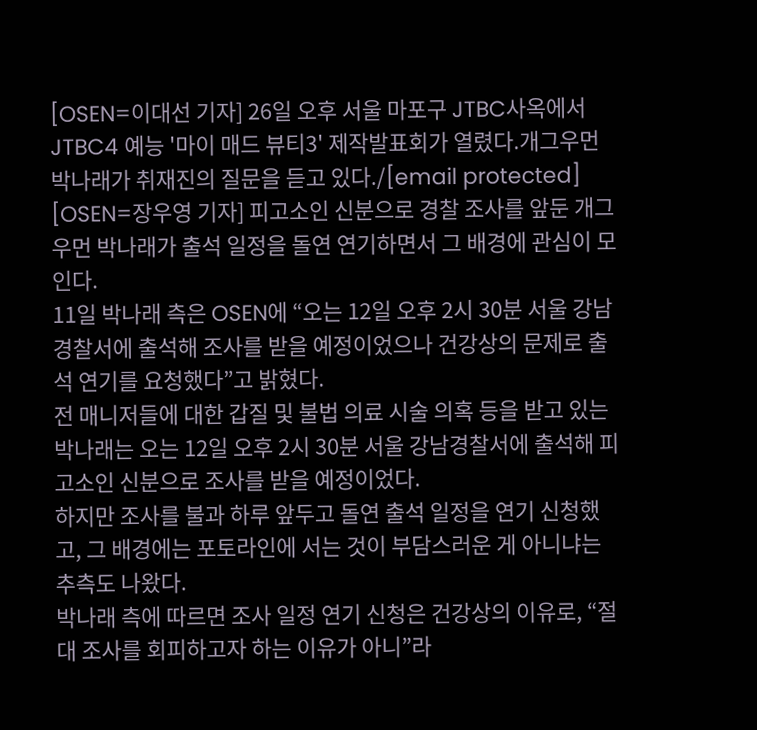[OSEN=이대선 기자] 26일 오후 서울 마포구 JTBC사옥에서 JTBC4 예능 '마이 매드 뷰티3' 제작발표회가 열렸다.개그우먼 박나래가 취재진의 질문을 듣고 있다./[email protected]
[OSEN=장우영 기자] 피고소인 신분으로 경찰 조사를 앞둔 개그우먼 박나래가 출석 일정을 돌연 연기하면서 그 배경에 관심이 모인다.
11일 박나래 측은 OSEN에 “오는 12일 오후 2시 30분 서울 강남경찰서에 출석해 조사를 받을 예정이었으나 건강상의 문제로 출석 연기를 요청했다”고 밝혔다.
전 매니저들에 대한 갑질 및 불법 의료 시술 의혹 등을 받고 있는 박나래는 오는 12일 오후 2시 30분 서울 강남경찰서에 출석해 피고소인 신분으로 조사를 받을 예정이었다.
하지만 조사를 불과 하루 앞두고 돌연 출석 일정을 연기 신청했고, 그 배경에는 포토라인에 서는 것이 부담스러운 게 아니냐는 추측도 나왔다.
박나래 측에 따르면 조사 일정 연기 신청은 건강상의 이유로, “절대 조사를 회피하고자 하는 이유가 아니”라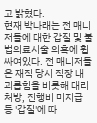고 밝혔다.
현재 박나래는 전 매니저들에 대한 갑질 및 불법의료시술 의혹에 휩싸여있다. 전 매니저들은 재직 당시 직장 내 괴롭힘을 비롯해 대리처방, 진행비 미지급 등 '갑질'에 따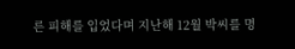른 피해를 입었다며 지난해 12월 박씨를 명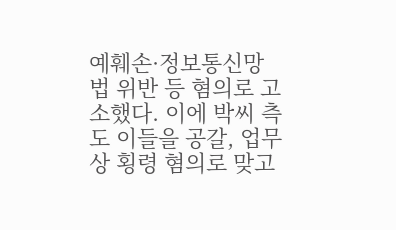예훼손·정보통신망법 위반 등 혐의로 고소했다. 이에 박씨 측도 이들을 공갈, 업무상 횡령 혐의로 맞고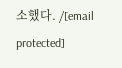소했다. /[email protected]